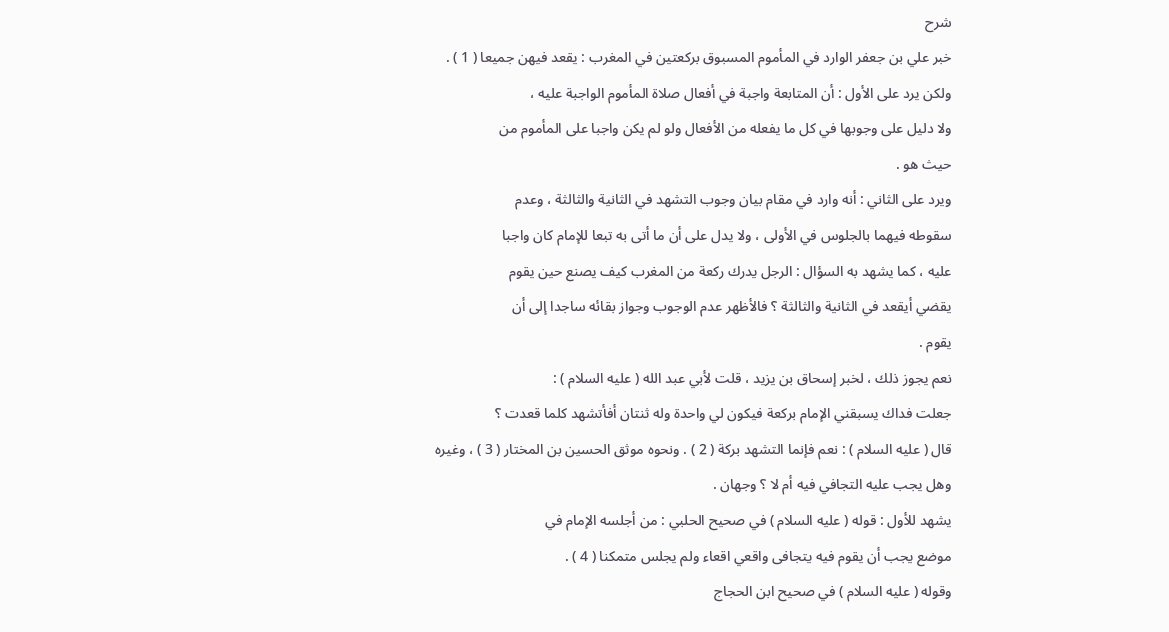شرح
خبر علي بن جعفر الوارد في المأموم المسبوق بركعتين في المغرب : يقعد فيهن جميعا ( 1 ) .
ولكن يرد على الأول : أن المتابعة واجبة في أفعال صلاة المأموم الواجبة عليه ،
ولا دليل على وجوبها في كل ما يفعله من الأفعال ولو لم يكن واجبا على المأموم من
حيث هو .
ويرد على الثاني : أنه وارد في مقام بيان وجوب التشهد في الثانية والثالثة ، وعدم
سقوطه فيهما بالجلوس في الأولى ، ولا يدل على أن ما أتى به تبعا للإمام كان واجبا
عليه ، كما يشهد به السؤال : الرجل يدرك ركعة من المغرب كيف يصنع حين يقوم
يقضي أيقعد في الثانية والثالثة ؟ فالأظهر عدم الوجوب وجواز بقائه ساجدا إلى أن
يقوم .
نعم يجوز ذلك ، لخبر إسحاق بن يزيد ، قلت لأبي عبد الله ( عليه السلام ) :
جعلت فداك يسبقني الإمام بركعة فيكون لي واحدة وله ثنتان أفأتشهد كلما قعدت ؟
قال ( عليه السلام ) : نعم فإنما التشهد بركة ( 2 ) . ونحوه موثق الحسين بن المختار ( 3 ) ، وغيره
وهل يجب عليه التجافي فيه أم لا ؟ وجهان .
يشهد للأول : قوله ( عليه السلام ) في صحيح الحلبي : من أجلسه الإمام في
موضع يجب أن يقوم فيه يتجافى واقعي اقعاء ولم يجلس متمكنا ( 4 ) .
وقوله ( عليه السلام ) في صحيح ابن الحجاج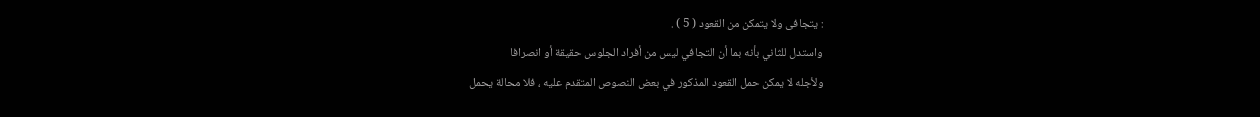: يتجافى ولا يتمكن من القعود ( 5 ) .
واستدل للثاني بأنه بما أن التجافي ليس من أفراد الجلوس حقيقة أو انصرافا
ولأجله لا يمكن حمل القعود المذكور في بعض النصوص المتقدم عليه ، فلا محالة يحمل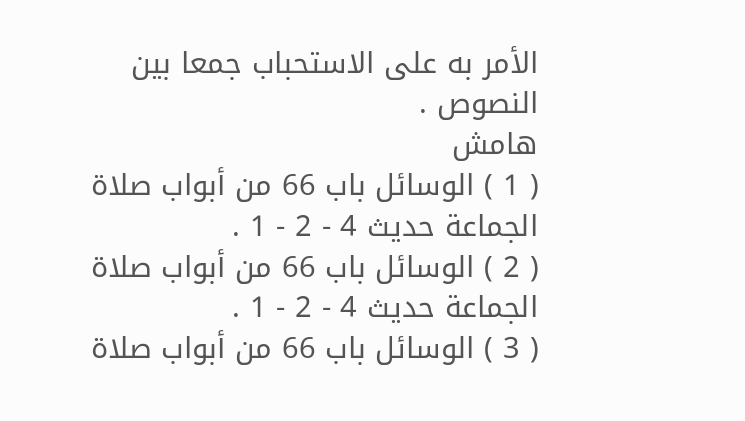الأمر به على الاستحباب جمعا بين النصوص .
هامش
( 1 ) الوسائل باب 66 من أبواب صلاة الجماعة حديث 4 - 2 - 1 .
( 2 ) الوسائل باب 66 من أبواب صلاة الجماعة حديث 4 - 2 - 1 .
( 3 ) الوسائل باب 66 من أبواب صلاة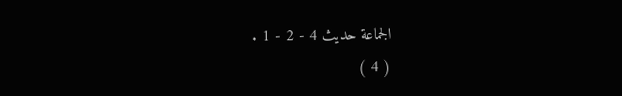الجماعة حديث 4 - 2 - 1 .
( 4 )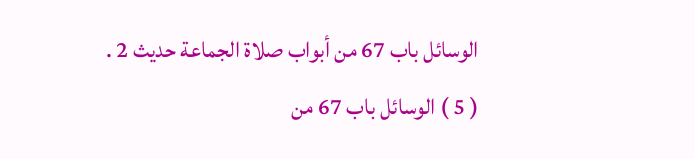الوسائل باب 67 من أبواب صلاة الجماعة حديث 2 .
( 5 ) الوسائل باب 67 من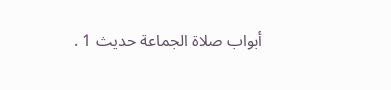أبواب صلاة الجماعة حديث 1 .